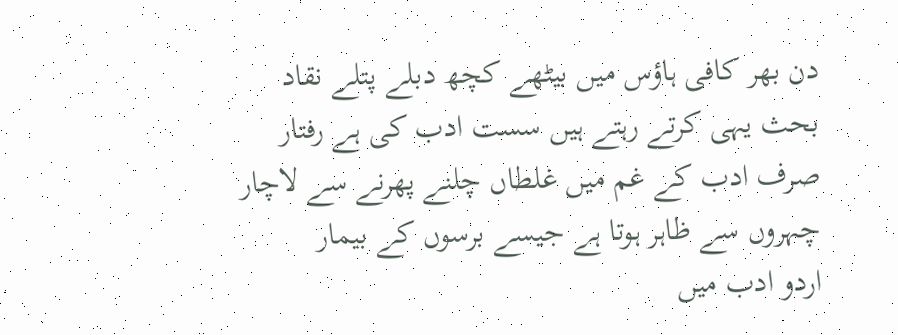دن بھر کافی ہاؤس میں بیٹھے کچھ دبلے پتلے نقاد
بحث یہی کرتے رہتے ہیں سست ادب کی ہے رفتار
صرف ادب کے غم میں غلطاں چلنے پھرنے سے لاچار
چہروں سے ظاہر ہوتا ہے جیسے برسوں کے بیمار
اردو ادب میں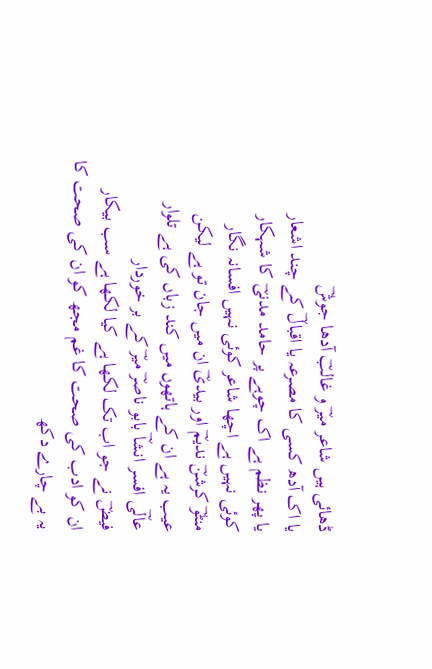ڈھائی ہیں شاعر میرؔ و غالبؔ آدھا جوشؔ
یا اک آدھ کسی کا مصرعہ یا اقبالؔ کے چند اشعار
یا پھر نظم ہے اک چوہے پر حامد مدنیؔ کا شہکار
کوئی نہیں ہے اچھا شاعر کوئی نہیں افسانہ نگار
منٹوؔ کرشنؔ ندیمؔ اور بیدیؔ ان میں جان تو ہے لیکن
عیب یہ ہے ان کے ہاتھوں میں کند زباں کی ہے تلوار
عالؔی افسر انشاؔ بابو ناصرؔ میرؔ کے بر خوردار
فیضؔ نے جو اب تک لکھا ہے کیا لکھا ہے سب بیکار
ان کو ادب کی صحت کا غم مجھ کو ان کی صحت کا
یہ بے چارے دکھ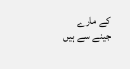کے مارے جینے سے ہیں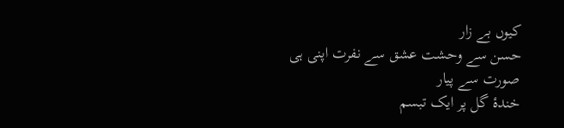کیوں بے زار
حسن سے وحشت عشق سے نفرت اپنی ہی صورت سے پیار
خندۂ گل پر ایک تبسم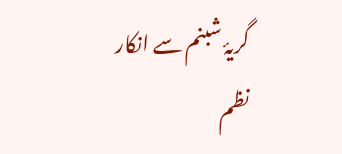گریۂ شبنم سے انکار
نظم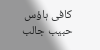کافی ہاؤس
حبیب جالب